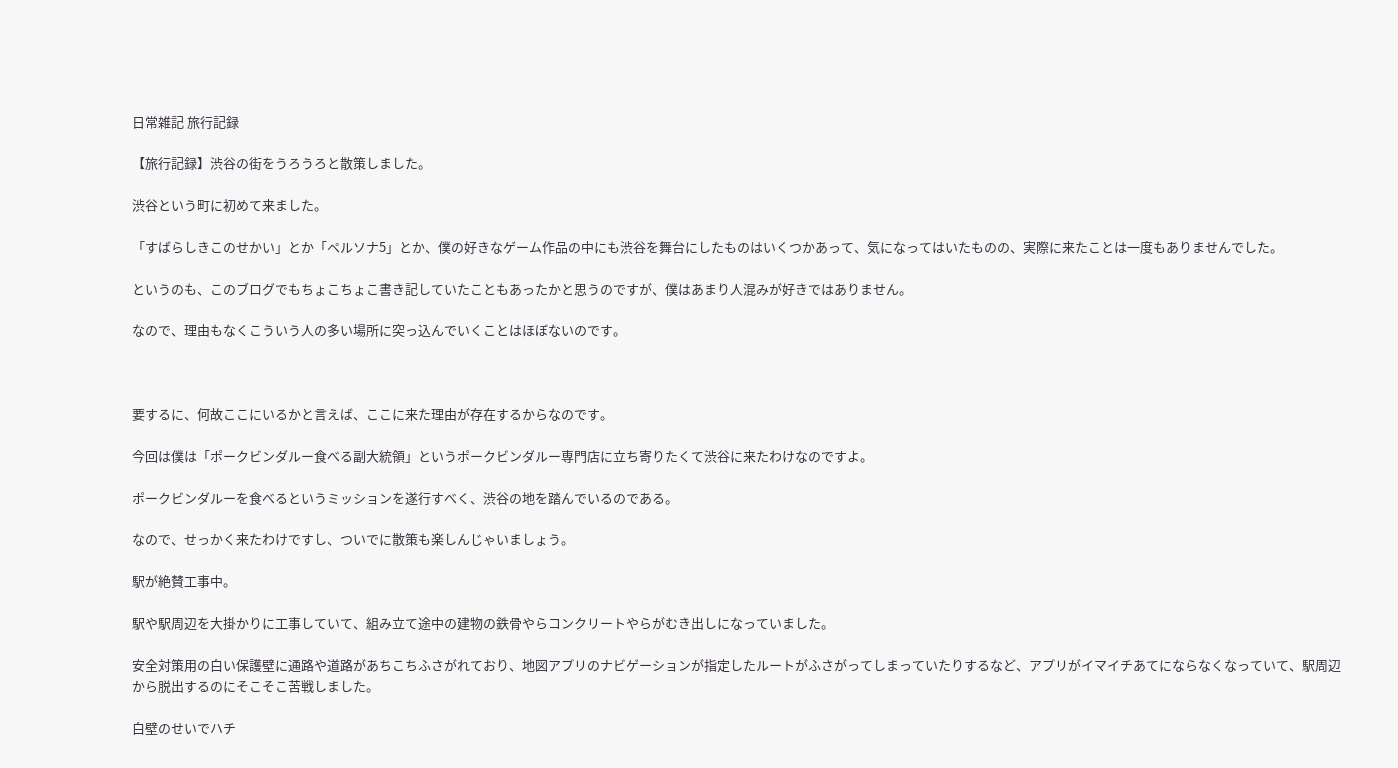日常雑記 旅行記録

【旅行記録】渋谷の街をうろうろと散策しました。

渋谷という町に初めて来ました。

「すばらしきこのせかい」とか「ペルソナ5」とか、僕の好きなゲーム作品の中にも渋谷を舞台にしたものはいくつかあって、気になってはいたものの、実際に来たことは一度もありませんでした。

というのも、このブログでもちょこちょこ書き記していたこともあったかと思うのですが、僕はあまり人混みが好きではありません。

なので、理由もなくこういう人の多い場所に突っ込んでいくことはほぼないのです。



要するに、何故ここにいるかと言えば、ここに来た理由が存在するからなのです。

今回は僕は「ポークビンダルー食べる副大統領」というポークビンダルー専門店に立ち寄りたくて渋谷に来たわけなのですよ。

ポークビンダルーを食べるというミッションを遂行すべく、渋谷の地を踏んでいるのである。

なので、せっかく来たわけですし、ついでに散策も楽しんじゃいましょう。

駅が絶賛工事中。

駅や駅周辺を大掛かりに工事していて、組み立て途中の建物の鉄骨やらコンクリートやらがむき出しになっていました。

安全対策用の白い保護壁に通路や道路があちこちふさがれており、地図アプリのナビゲーションが指定したルートがふさがってしまっていたりするなど、アプリがイマイチあてにならなくなっていて、駅周辺から脱出するのにそこそこ苦戦しました。

白壁のせいでハチ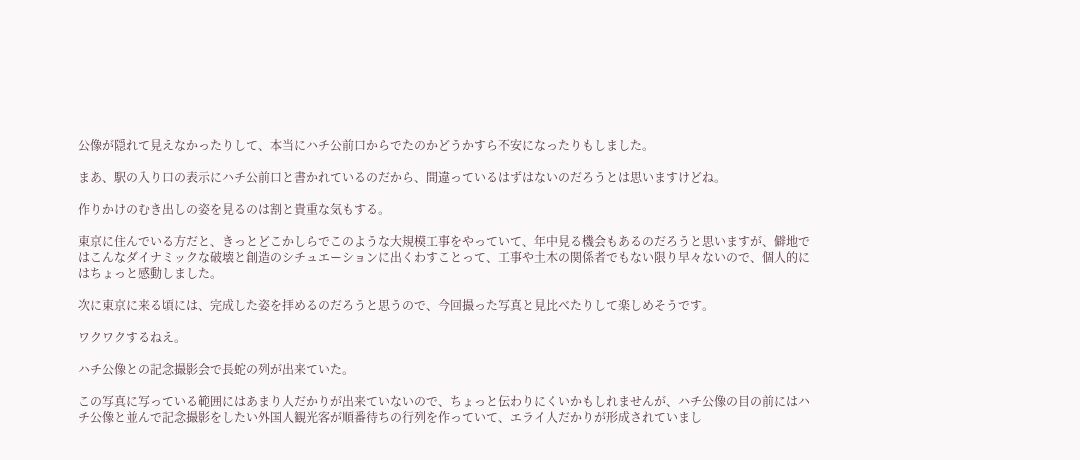公像が隠れて見えなかったりして、本当にハチ公前口からでたのかどうかすら不安になったりもしました。

まあ、駅の入り口の表示にハチ公前口と書かれているのだから、間違っているはずはないのだろうとは思いますけどね。

作りかけのむき出しの姿を見るのは割と貴重な気もする。

東京に住んでいる方だと、きっとどこかしらでこのような大規模工事をやっていて、年中見る機会もあるのだろうと思いますが、僻地ではこんなダイナミックな破壊と創造のシチュエーションに出くわすことって、工事や土木の関係者でもない限り早々ないので、個人的にはちょっと感動しました。

次に東京に来る頃には、完成した姿を拝めるのだろうと思うので、今回撮った写真と見比べたりして楽しめそうです。

ワクワクするねえ。

ハチ公像との記念撮影会で長蛇の列が出来ていた。

この写真に写っている範囲にはあまり人だかりが出来ていないので、ちょっと伝わりにくいかもしれませんが、ハチ公像の目の前にはハチ公像と並んで記念撮影をしたい外国人観光客が順番待ちの行列を作っていて、エライ人だかりが形成されていまし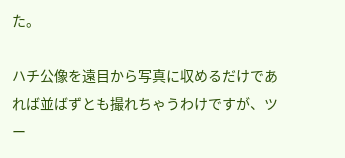た。

ハチ公像を遠目から写真に収めるだけであれば並ばずとも撮れちゃうわけですが、ツー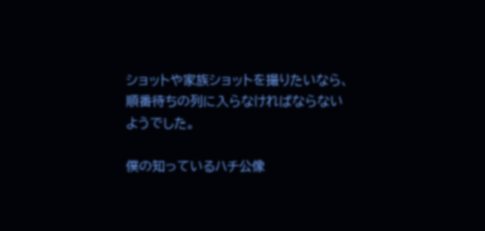ショットや家族ショットを撮りたいなら、順番待ちの列に入らなければならないようでした。

僕の知っているハチ公像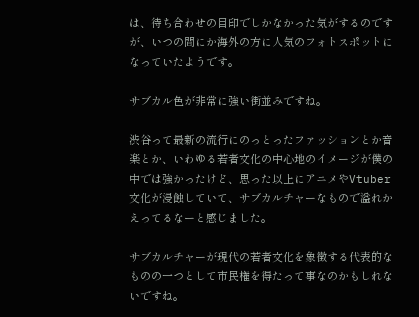は、待ち合わせの目印でしかなかった気がするのですが、いつの間にか海外の方に人気のフォトスポットになっていたようです。

サブカル色が非常に強い街並みですね。

渋谷って最新の流行にのっとったファッションとか音楽とか、いわゆる若者文化の中心地のイメージが僕の中では強かったけど、思った以上にアニメやVtuber文化が浸蝕していて、サブカルチャーなもので溢れかえってるなーと感じました。

サブカルチャーが現代の若者文化を象徴する代表的なものの一つとして市民権を得たって事なのかもしれないですね。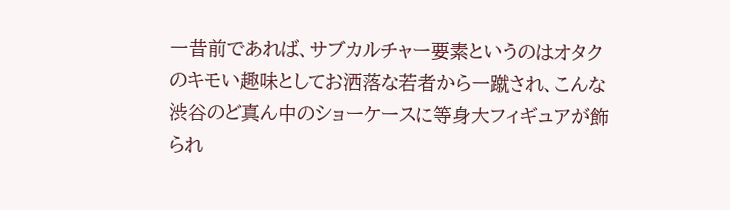一昔前であれば、サブカルチャー要素というのはオタクのキモい趣味としてお洒落な若者から一蹴され、こんな渋谷のど真ん中のショーケースに等身大フィギュアが飾られ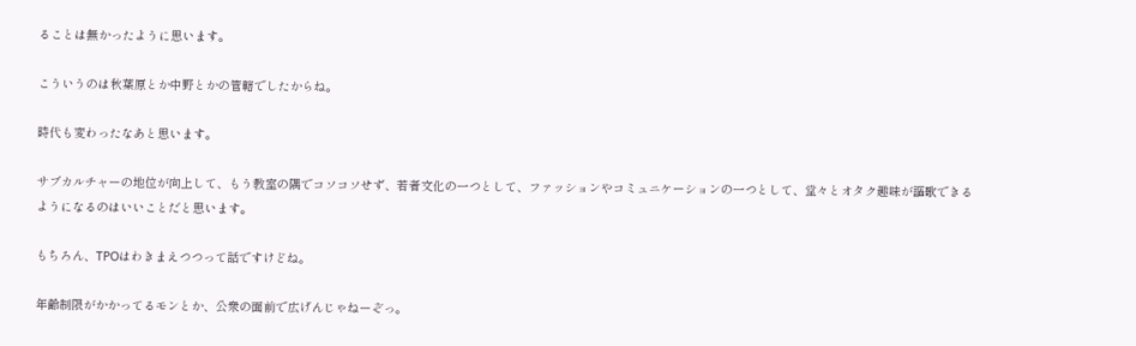ることは無かったように思います。

こういうのは秋葉原とか中野とかの管轄でしたからね。

時代も変わったなあと思います。

サブカルチャーの地位が向上して、もう教室の隅でコソコソせず、若者文化の一つとして、ファッションやコミュニケーションの一つとして、堂々とオタク趣味が謳歌できるようになるのはいいことだと思います。

もちろん、TPOはわきまえつつって話ですけどね。

年齢制限がかかってるモンとか、公衆の面前で広げんじゃねーぞっ。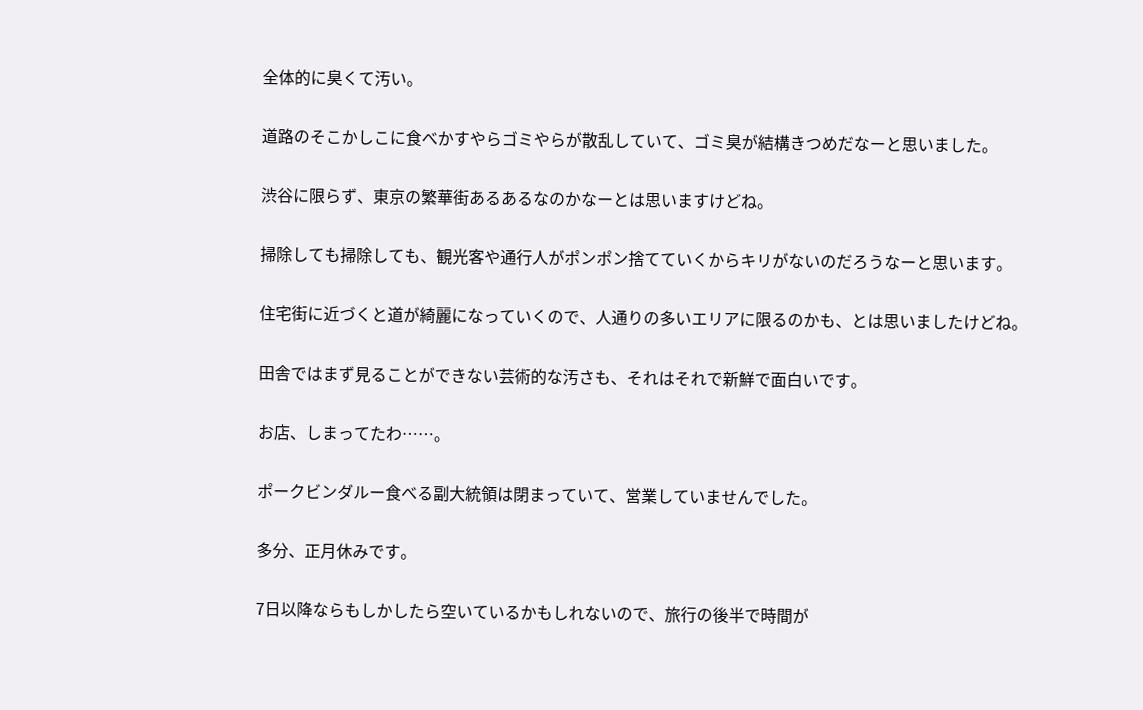全体的に臭くて汚い。

道路のそこかしこに食べかすやらゴミやらが散乱していて、ゴミ臭が結構きつめだなーと思いました。

渋谷に限らず、東京の繁華街あるあるなのかなーとは思いますけどね。

掃除しても掃除しても、観光客や通行人がポンポン捨てていくからキリがないのだろうなーと思います。

住宅街に近づくと道が綺麗になっていくので、人通りの多いエリアに限るのかも、とは思いましたけどね。

田舎ではまず見ることができない芸術的な汚さも、それはそれで新鮮で面白いです。

お店、しまってたわ……。

ポークビンダルー食べる副大統領は閉まっていて、営業していませんでした。

多分、正月休みです。

7日以降ならもしかしたら空いているかもしれないので、旅行の後半で時間が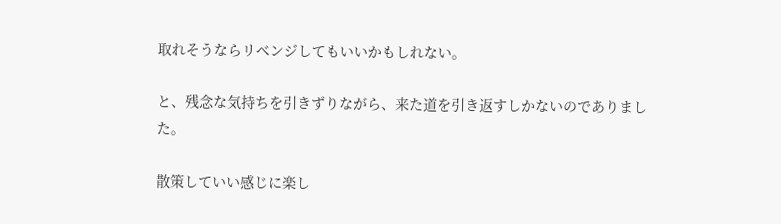取れそうならリベンジしてもいいかもしれない。

と、残念な気持ちを引きずりながら、来た道を引き返すしかないのでありました。

散策していい感じに楽し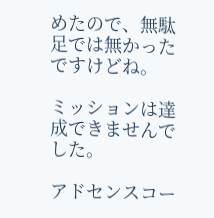めたので、無駄足では無かったですけどね。

ミッションは達成できませんでした。

アドセンスコー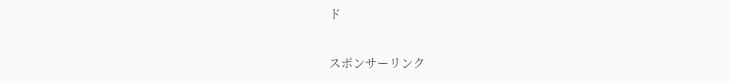ド

スポンサーリンク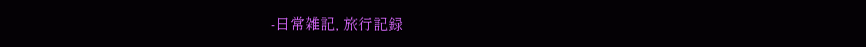-日常雑記, 旅行記録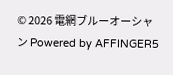© 2026 電網ブルーオーシャン Powered by AFFINGER5